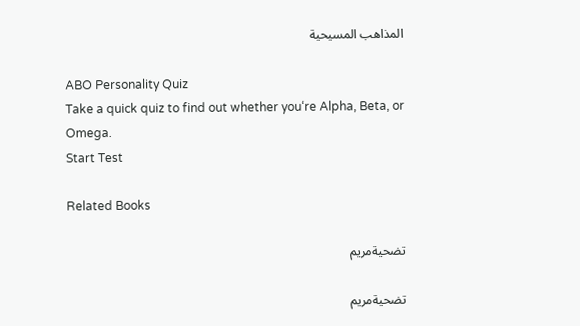المذاهب المسيحية

ABO Personality Quiz
Take a quick quiz to find out whether you‘re Alpha, Beta, or Omega.
Start Test

Related Books

تضحيةمريم

تضحيةمريم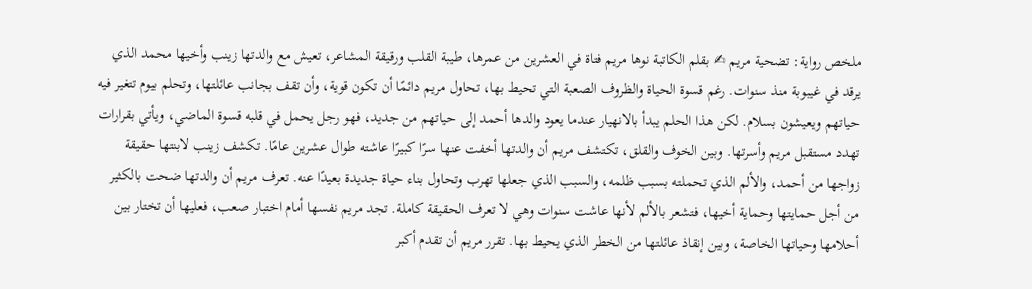ملخص رواية: تضحية مريم ✍ بقلم الكاتبة نوها مريم فتاة في العشرين من عمرها، طيبة القلب ورقيقة المشاعر، تعيش مع والدتها زينب وأخيها محمد الذي يرقد في غيبوبة منذ سنوات. رغم قسوة الحياة والظروف الصعبة التي تحيط بها، تحاول مريم دائمًا أن تكون قوية، وأن تقف بجانب عائلتها، وتحلم بيوم تتغير فيه حياتهم ويعيشون بسلام. لكن هذا الحلم يبدأ بالانهيار عندما يعود والدها أحمد إلى حياتهم من جديد، فهو رجل يحمل في قلبه قسوة الماضي، ويأتي بقرارات تهدد مستقبل مريم وأسرتها. وبين الخوف والقلق، تكتشف مريم أن والدتها أخفت عنها سرًا كبيرًا عاشته طوال عشرين عامًا. تكشف زينب لابنتها حقيقة زواجها من أحمد، والألم الذي تحملته بسبب ظلمه، والسبب الذي جعلها تهرب وتحاول بناء حياة جديدة بعيدًا عنه. تعرف مريم أن والدتها ضحت بالكثير من أجل حمايتها وحماية أخيها، فتشعر بالألم لأنها عاشت سنوات وهي لا تعرف الحقيقة كاملة. تجد مريم نفسها أمام اختبار صعب، فعليها أن تختار بين أحلامها وحياتها الخاصة، وبين إنقاذ عائلتها من الخطر الذي يحيط بها. تقرر مريم أن تقدم أكبر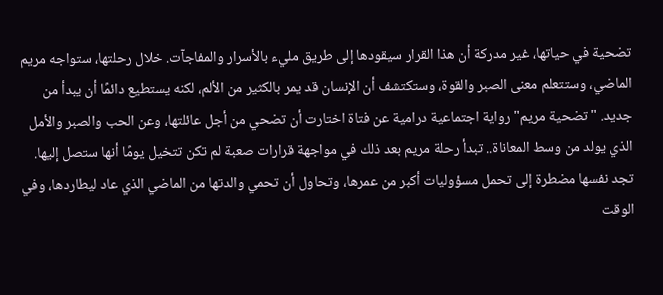تضحية في حياتها، غير مدركة أن هذا القرار سيقودها إلى طريق مليء بالأسرار والمفاجآت. خلال رحلتها، ستواجه مريم الماضي، وستتعلم معنى الصبر والقوة، وستكتشف أن الإنسان قد يمر بالكثير من الألم، لكنه يستطيع دائمًا أن يبدأ من جديد. "تضحية مريم" رواية اجتماعية درامية عن فتاة اختارت أن تضحي من أجل عائلتها، وعن الحب والصبر والأمل الذي يولد من وسط المعاناة.. تبدأ رحلة مريم بعد ذلك في مواجهة قرارات صعبة لم تكن تتخيل يومًا أنها ستصل إليها. تجد نفسها مضطرة إلى تحمل مسؤوليات أكبر من عمرها، وتحاول أن تحمي والدتها من الماضي الذي عاد ليطاردها، وفي الوقت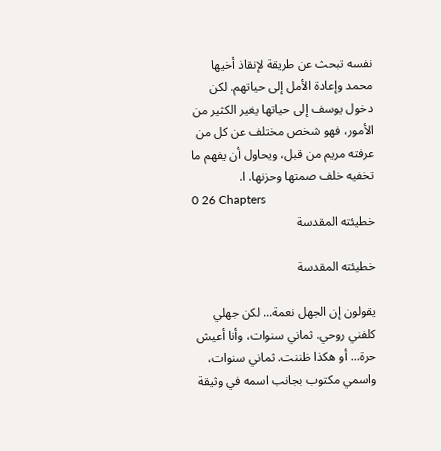نفسه تبحث عن طريقة لإنقاذ أخيها محمد وإعادة الأمل إلى حياتهم. لكن دخول يوسف إلى حياتها يغير الكثير من الأمور، فهو شخص مختلف عن كل من عرفته مريم من قبل، ويحاول أن يفهم ما تخفيه خلف صمتها وحزنها. ا.
0 26 Chapters
خطيئته المقدسة

خطيئته المقدسة

يقولون إن الجهل نعمة... لكن جهلي كلفني روحي. ثماني سنوات، وأنا أعيش حرة... أو هكذا ظننت. ثماني سنوات، واسمي مكتوب بجانب اسمه في وثيقة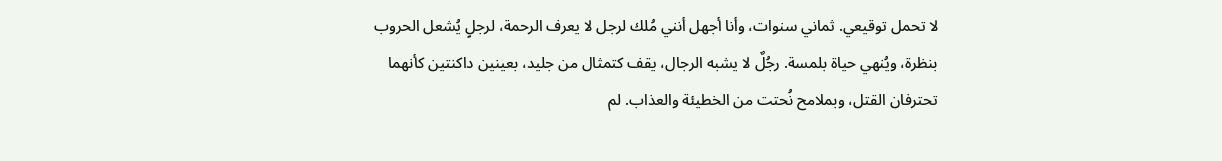لا تحمل توقيعي. ثماني سنوات، وأنا أجهل أنني مُلك لرجل لا يعرف الرحمة، لرجلٍ يُشعل الحروب بنظرة، ويُنهي حياة بلمسة. رجُلٌ لا يشبه الرجال، يقف كتمثال من جليد، بعينين داكنتين كأنهما تحترفان القتل، وبملامح نُحتت من الخطيئة والعذاب. لم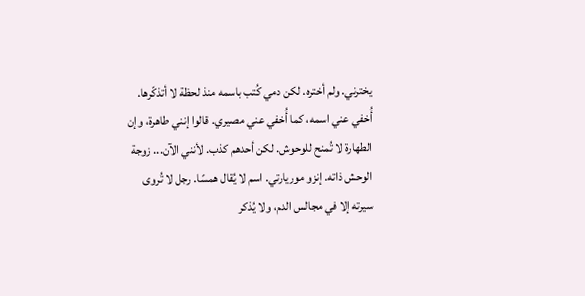يخترني. ولم أختره. لكن دمي كُتب باسمه منذ لحظة لا أتذكّرها. أُخفي عني اسمه، كما أُخفي عني مصيري. قالوا إنني طاهرة، وإن الطهارة لا تُمنح للوحوش. لكن أحدهم كذب. لأنني الآن... زوجة الوحش ذاته. إنزو موريارتي. اسم لا يُقال همسًا. رجل لا تُروى سيرته إلا في مجالس الدم، ولا يُذكر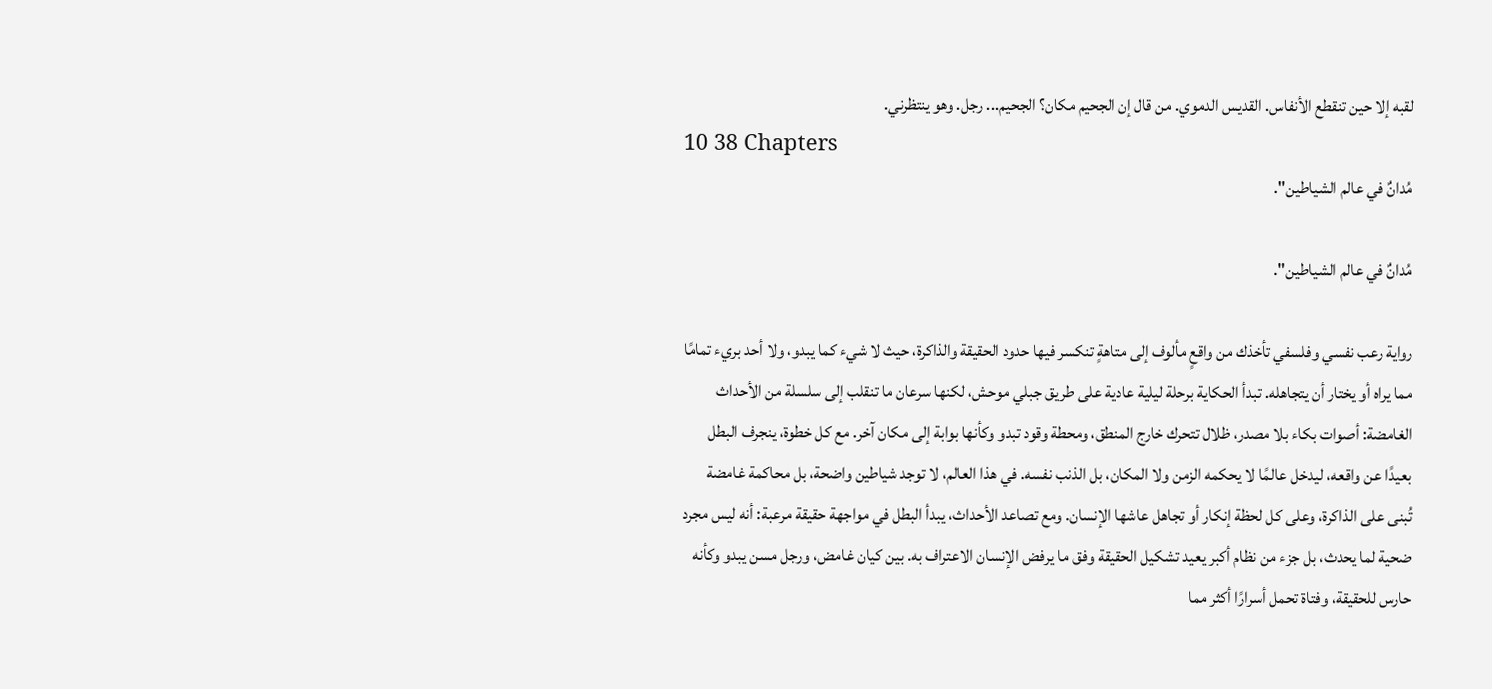لقبه إلا حين تنقطع الأنفاس. القديس الدموي. من قال إن الجحيم مكان؟ الجحيم... رجل. وهو ينتظرني.
10 38 Chapters
مُدانٌ في عالم الشياطين".

مُدانٌ في عالم الشياطين".

رواية رعب نفسي وفلسفي تأخذك من واقعٍ مألوف إلى متاهةٍ تنكسر فيها حدود الحقيقة والذاكرة، حيث لا شيء كما يبدو، ولا أحد بريء تمامًا مما يراه أو يختار أن يتجاهله. تبدأ الحكاية برحلة ليلية عادية على طريق جبلي موحش، لكنها سرعان ما تنقلب إلى سلسلة من الأحداث الغامضة: أصوات بكاء بلا مصدر، ظلال تتحرك خارج المنطق، ومحطة وقود تبدو وكأنها بوابة إلى مكان آخر. مع كل خطوة، ينجرف البطل بعيدًا عن واقعه، ليدخل عالمًا لا يحكمه الزمن ولا المكان، بل الذنب نفسه. في هذا العالم، لا توجد شياطين واضحة، بل محاكمة غامضة تُبنى على الذاكرة، وعلى كل لحظة إنكار أو تجاهل عاشها الإنسان. ومع تصاعد الأحداث، يبدأ البطل في مواجهة حقيقة مرعبة: أنه ليس مجرد ضحية لما يحدث، بل جزء من نظام أكبر يعيد تشكيل الحقيقة وفق ما يرفض الإنسان الاعتراف به. بين كيان غامض، ورجل مسن يبدو وكأنه حارس للحقيقة، وفتاة تحمل أسرارًا أكثر مما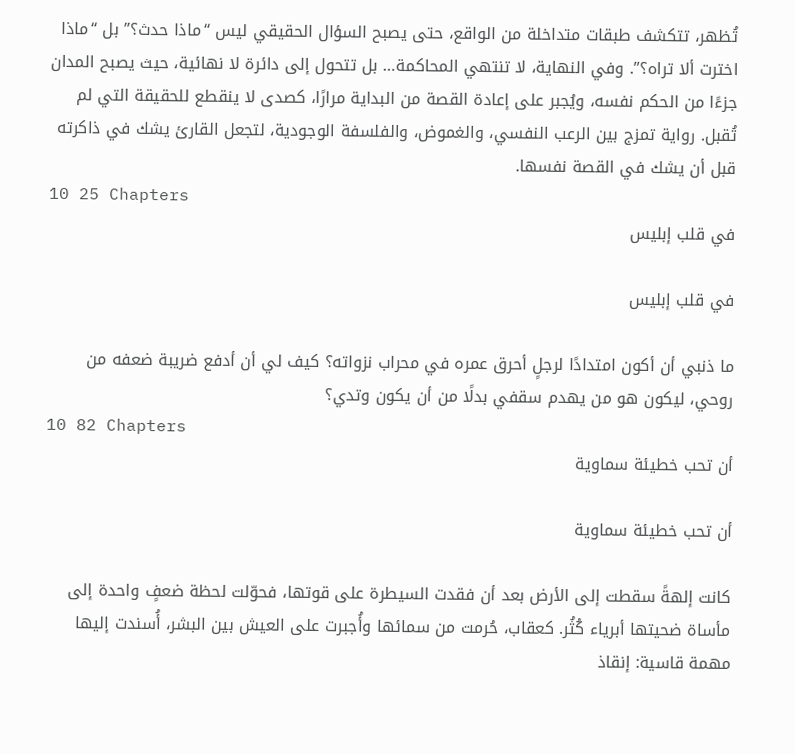تُظهر، تتكشف طبقات متداخلة من الواقع، حتى يصبح السؤال الحقيقي ليس “ماذا حدث؟” بل “ماذا اخترت ألا تراه؟”. وفي النهاية، لا تنتهي المحاكمة… بل تتحول إلى دائرة لا نهائية، حيث يصبح المدان جزءًا من الحكم نفسه، ويُجبر على إعادة القصة من البداية مرارًا، كصدى لا ينقطع للحقيقة التي لم تُقبل. رواية تمزج بين الرعب النفسي، والغموض، والفلسفة الوجودية، لتجعل القارئ يشك في ذاكرته قبل أن يشك في القصة نفسها.
10 25 Chapters
في قلب إبليس

في قلب إبليس

ما ذنبي أن أكون امتدادًا لرجلٍ أحرق عمره في محراب نزواته؟ كيف لي أن أدفع ضريبة ضعفه من روحي، ليكون هو من يهدم سقفي بدلًا من أن يكون وتدي؟
10 82 Chapters
أن تحب خطيئة سماوية

أن تحب خطيئة سماوية

كانت إلهةً سقطت إلى الأرض بعد أن فقدت السيطرة على قوتها، فحوّلت لحظة ضعفٍ واحدة إلى مأساة ضحيتها أبرياء كُثُر. كعقاب، حُرمت من سمائها وأُجبرت على العيش بين البشر، أُسندت إليها مهمة قاسية: إنقاذ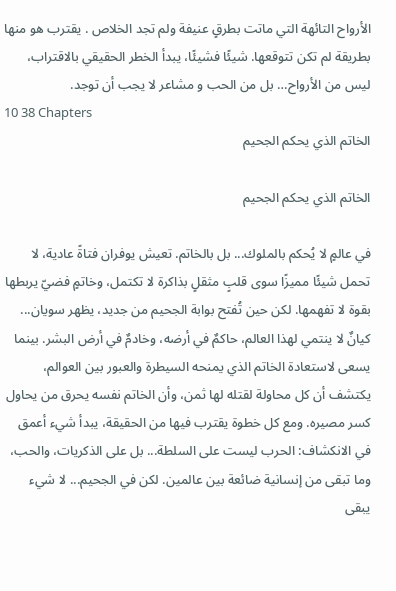الأرواح التائهة التي ماتت بطرقٍ عنيفة ولم تجد الخلاص . يقترب هو منها بطريقة لم تكن تتوقعها. شيئًا فشيئًا، يبدأ الخطر الحقيقي بالاقتراب، ليس من الأرواح… بل من الحب و مشاعر لا يجب أن توجد.
10 38 Chapters
الخاتم الذي يحكم الجحيم

الخاتم الذي يحكم الجحيم

في عالمٍ لا يُحكم بالملوك... بل بالخاتم. تعيش يوفران فتاةً عادية، لا تحمل شيئًا مميزًا سوى قلبٍ مثقلٍ بذاكرة لا تكتمل، وخاتمٍ فضيّ يربطها بقوة لا تفهمها. لكن حين تُفتح بوابة الجحيم من جديد، يظهر سويان... كيانٌ لا ينتمي لهذا العالم، حاكمٌ في أرضه، وخادمٌ في أرض البشر. بينما يسعى لاستعادة الخاتم الذي يمنحه السيطرة والعبور بين العوالم، يكتشف أن كل محاولة لقتله لها ثمن، وأن الخاتم نفسه يحرق من يحاول كسر مصيره. ومع كل خطوة يقترب فيها من الحقيقة، يبدأ شيء أعمق في الانكشاف: الحرب ليست على السلطة... بل على الذكريات، والحب، وما تبقى من إنسانية ضائعة بين عالمين. لكن في الجحيم... لا شيء يبقى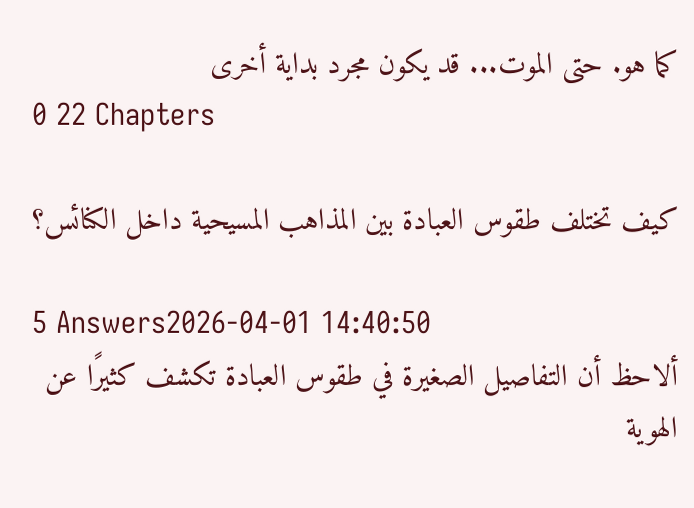كما هو. حتى الموت... قد يكون مجرد بداية أخرى
0 22 Chapters

كيف تختلف طقوس العبادة بين المذاهب المسيحية داخل الكنائس؟

5 Answers2026-04-01 14:40:50
ألاحظ أن التفاصيل الصغيرة في طقوس العبادة تكشف كثيرًا عن الهوية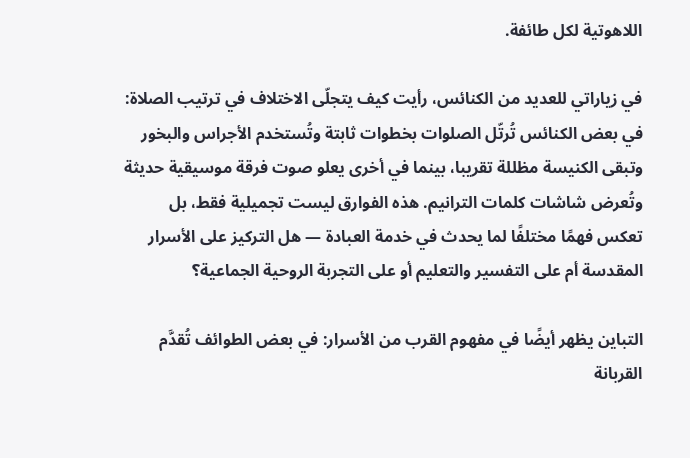اللاهوتية لكل طائفة.

في زياراتي للعديد من الكنائس، رأيت كيف يتجلّى الاختلاف في ترتيب الصلاة: في بعض الكنائس تُرتّل الصلوات بخطوات ثابتة وتُستخدم الأجراس والبخور وتبقى الكنيسة مظللة تقريبا، بينما في أخرى يعلو صوت فرقة موسيقية حديثة وتُعرض شاشات كلمات الترانيم. هذه الفوارق ليست تجميلية فقط، بل تعكس فهمًا مختلفًا لما يحدث في خدمة العبادة — هل التركيز على الأسرار المقدسة أم على التفسير والتعليم أو على التجربة الروحية الجماعية؟

التباين يظهر أيضًا في مفهوم القرب من الأسرار: في بعض الطوائف تُقدَّم القربانة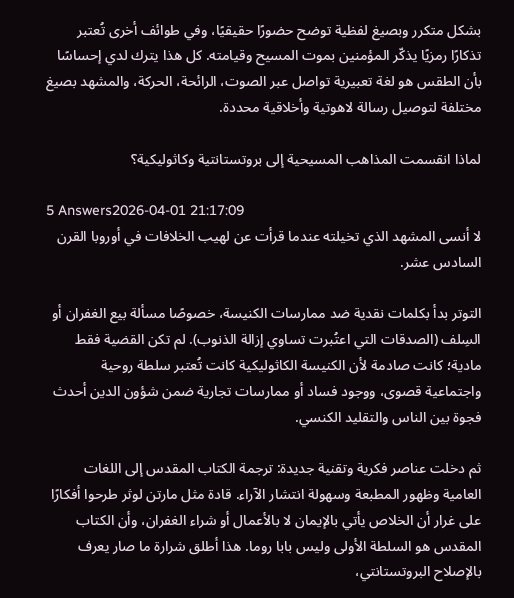بشكل متكرر وبصيغ لفظية توضح حضورًا حقيقيًا، وفي طوائف أخرى تُعتبر تذكارًا رمزيًا يذكّر المؤمنين بموت المسيح وقيامته. كل هذا يترك لدي إحساسًا بأن الطقس هو لغة تعبيرية تواصل عبر الصوت، الرائحة، الحركة، والمشهد بصيغ مختلفة لتوصيل رسالة لاهوتية وأخلاقية محددة.

لماذا انقسمت المذاهب المسيحية إلى بروتستانتية وكاثوليكية؟

5 Answers2026-04-01 21:17:09
لا أنسى المشهد الذي تخيلته عندما قرأت عن لهيب الخلافات في أوروبا القرن السادس عشر.

التوتر بدأ بكلمات نقدية ضد ممارسات الكنيسة، خصوصًا مسألة بيع الغفران أو السِلف (الصدقات التي اعتُبرت تساوي إزالة الذنوب). لم تكن القضية فقط مادية؛ كانت صادمة لأن الكنيسة الكاثوليكية كانت تُعتبر سلطة روحية واجتماعية قصوى، ووجود فساد أو ممارسات تجارية ضمن شؤون الدين أحدث فجوة بين الناس والتقليد الكنسي.

ثم دخلت عناصر فكرية وتقنية جديدة: ترجمة الكتاب المقدس إلى اللغات العامية وظهور المطبعة وسهولة انتشار الآراء. قادة مثل مارتن لوثر طرحوا أفكارًا على غرار أن الخلاص يأتي بالإيمان لا بالأعمال أو شراء الغفران، وأن الكتاب المقدس هو السلطة الأولى وليس بابا روما. هذا أطلق شرارة ما صار يعرف بالإصلاح البروتستانتي،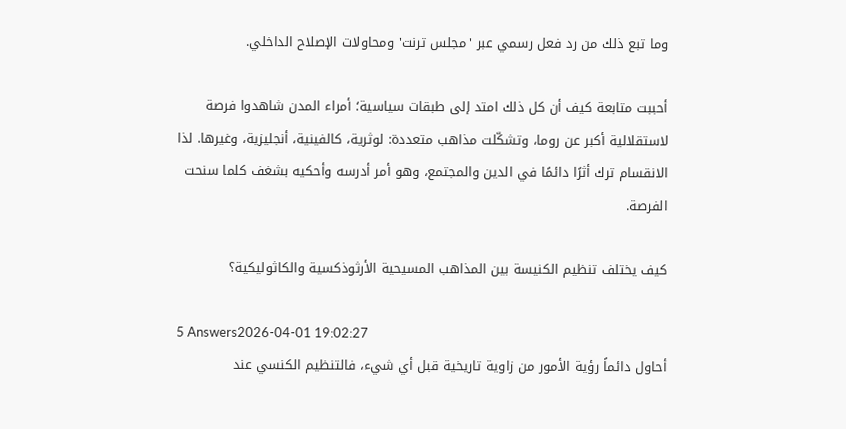وما تبع ذلك من رد فعل رسمي عبر 'مجلس ترنت' ومحاولات الإصلاح الداخلي.

أحببت متابعة كيف أن كل ذلك امتد إلى طبقات سياسية؛ أمراء المدن شاهدوا فرصة لاستقلالية أكبر عن روما، وتشكّلت مذاهب متعددة: لوثرية، كالفينية، أنجليزية، وغيرها. لذا الانقسام ترك أثرًا دائمًا في الدين والمجتمع، وهو أمر أدرسه وأحكيه بشغف كلما سنحت الفرصة.

كيف يختلف تنظيم الكنيسة بين المذاهب المسيحية الأرثوذكسية والكاثوليكية؟

5 Answers2026-04-01 19:02:27
أحاول دائماً رؤية الأمور من زاوية تاريخية قبل أي شيء، فالتنظيم الكنسي عند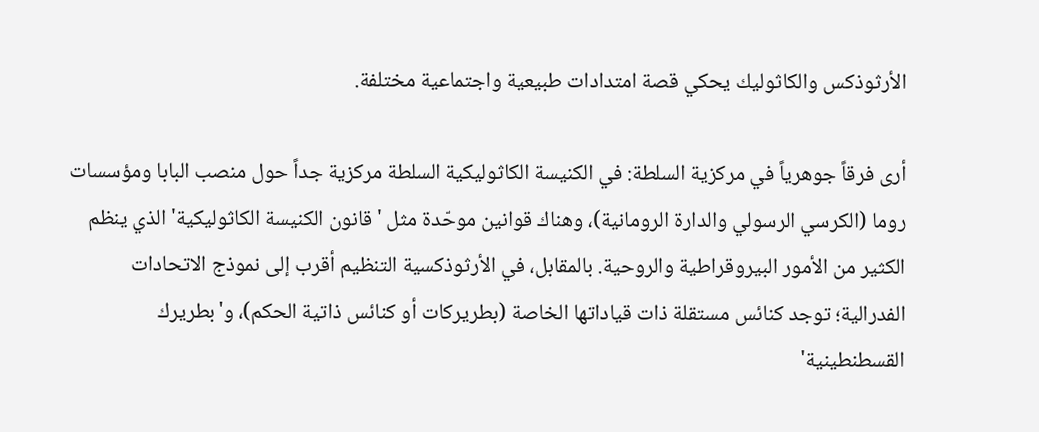الأرثوذكس والكاثوليك يحكي قصة امتدادات طبيعية واجتماعية مختلفة.

أرى فرقاً جوهرياً في مركزية السلطة: في الكنيسة الكاثوليكية السلطة مركزية جداً حول منصب البابا ومؤسسات روما (الكرسي الرسولي والدارة الرومانية)، وهناك قوانين موحّدة مثل 'قانون الكنيسة الكاثوليكية' الذي ينظم الكثير من الأمور البيروقراطية والروحية. بالمقابل، في الأرثوذكسية التنظيم أقرب إلى نموذج الاتحادات الفدرالية؛ توجد كنائس مستقلة ذات قياداتها الخاصة (بطريركات أو كنائس ذاتية الحكم)، و'بطريرك القسطنطينية'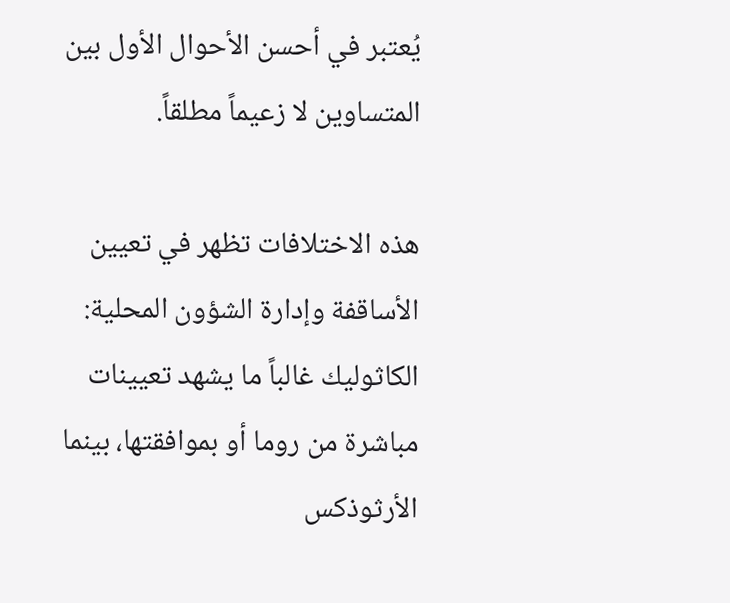يُعتبر في أحسن الأحوال الأول بين المتساوين لا زعيماً مطلقاً.

هذه الاختلافات تظهر في تعيين الأساقفة وإدارة الشؤون المحلية: الكاثوليك غالباً ما يشهد تعيينات مباشرة من روما أو بموافقتها، بينما الأرثوذكس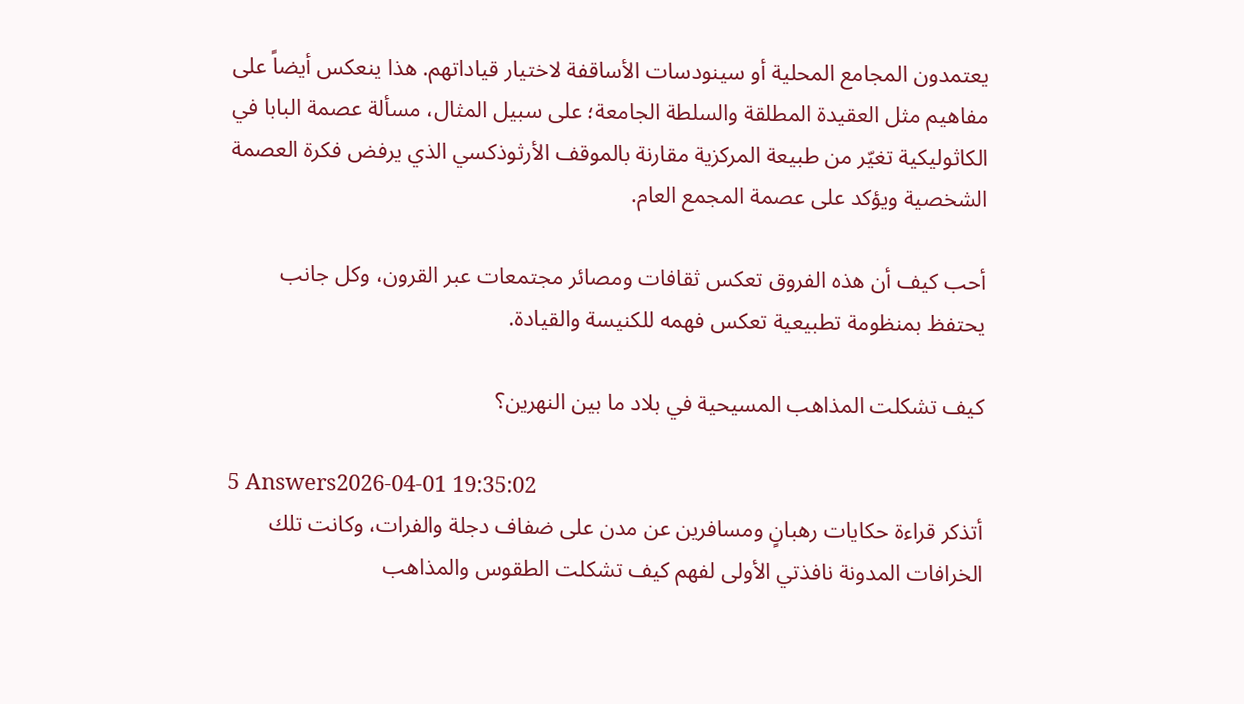يعتمدون المجامع المحلية أو سينودسات الأساقفة لاختيار قياداتهم. هذا ينعكس أيضاً على مفاهيم مثل العقيدة المطلقة والسلطة الجامعة؛ على سبيل المثال، مسألة عصمة البابا في الكاثوليكية تغيّر من طبيعة المركزية مقارنة بالموقف الأرثوذكسي الذي يرفض فكرة العصمة الشخصية ويؤكد على عصمة المجمع العام.

أحب كيف أن هذه الفروق تعكس ثقافات ومصائر مجتمعات عبر القرون، وكل جانب يحتفظ بمنظومة تطبيعية تعكس فهمه للكنيسة والقيادة.

كيف تشكلت المذاهب المسيحية في بلاد ما بين النهرين؟

5 Answers2026-04-01 19:35:02
أتذكر قراءة حكايات رهبانٍ ومسافرين عن مدن على ضفاف دجلة والفرات، وكانت تلك الخرافات المدونة نافذتي الأولى لفهم كيف تشكلت الطقوس والمذاهب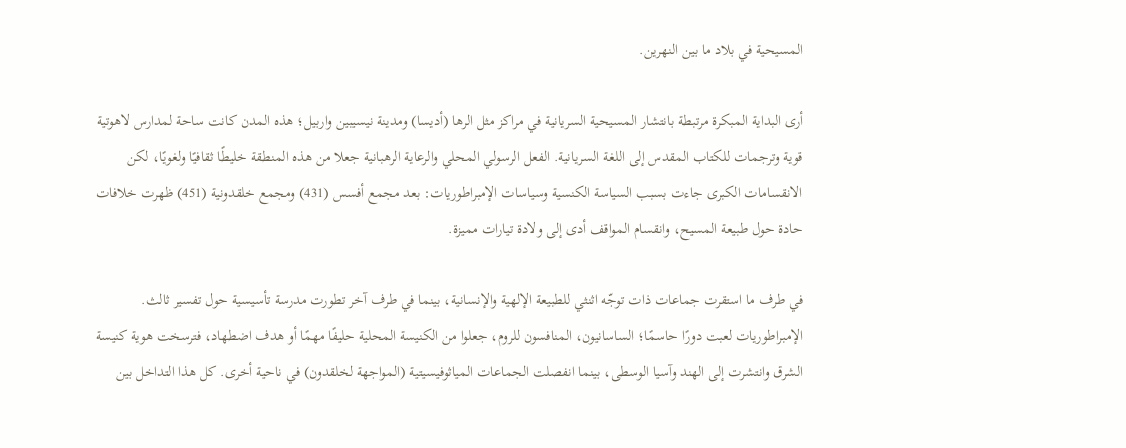المسيحية في بلاد ما بين النهرين.

أرى البداية المبكرة مرتبطة بانتشار المسيحية السريانية في مراكز مثل الرها (أديسا) ومدينة نيسيبين واربيل؛ هذه المدن كانت ساحة لمدارس لاهوتية قوية وترجمات للكتاب المقدس إلى اللغة السريانية. الفعل الرسولي المحلي والرعاية الرهبانية جعلا من هذه المنطقة خليطًا ثقافيًا ولغويًا، لكن الانقسامات الكبرى جاءت بسبب السياسة الكنسية وسياسات الإمبراطوريات: بعد مجمع أفسس (431) ومجمع خلقدونية (451) ظهرت خلافات حادة حول طبيعة المسيح، وانقسام المواقف أدى إلى ولادة تيارات مميزة.

في طرف ما استقرت جماعات ذات توجّه اثنثي للطبيعة الإلهية والإنسانية، بينما في طرف آخر تطورت مدرسة تأسيسية حول تفسير ثالث. الإمبراطوريات لعبت دورًا حاسمًا؛ الساسانيون، المنافسون للروم، جعلوا من الكنيسة المحلية حليفًا مهمًا أو هدف اضطهاد، فترسخت هوية كنيسة الشرق وانتشرت إلى الهند وآسيا الوسطى، بينما انفصلت الجماعات المياثوفيسيتية (المواجهة لخلقدون) في ناحية أخرى. كل هذا التداخل بين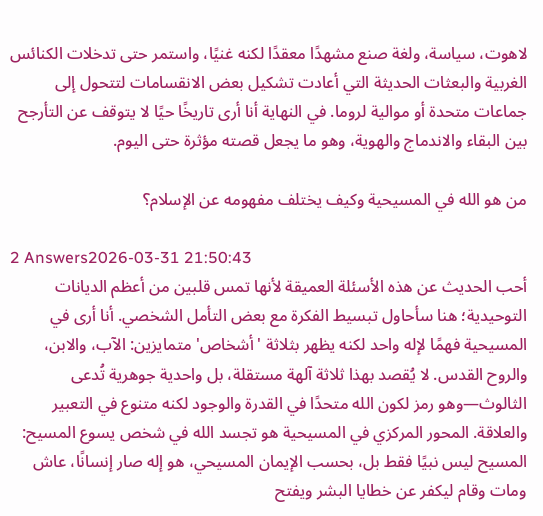لاهوت، سياسة، ولغة صنع مشهدًا معقدًا لكنه غنيًا، واستمر حتى تدخلات الكنائس الغربية والبعثات الحديثة التي أعادت تشكيل بعض الانقسامات لتتحول إلى جماعات متحدة أو موالية لروما. في النهاية أنا أرى تاريخًا حيًا لا يتوقف عن التأرجح بين البقاء والاندماج والهوية، وهو ما يجعل قصته مؤثرة حتى اليوم.

من هو الله في المسيحية وكيف يختلف مفهومه عن الإسلام؟

2 Answers2026-03-31 21:50:43
أحب الحديث عن هذه الأسئلة العميقة لأنها تمس قلبين من أعظم الديانات التوحيدية؛ هنا سأحاول تبسيط الفكرة مع بعض التأمل الشخصي. أنا أرى في المسيحية فهمًا لإله واحد لكنه يظهر بثلاثة 'أشخاص' متمايزين: الآب، والابن، والروح القدس. لا يُقصد بهذا ثلاثة آلهة مستقلة، بل واحدية جوهرية تُدعى الثالوث—وهو رمز لكون الله متحدًا في القدرة والوجود لكنه متنوع في التعبير والعلاقة. المحور المركزي في المسيحية هو تجسد الله في شخص يسوع المسيح: المسيح ليس نبيًا فقط بل، بحسب الإيمان المسيحي، هو إله صار إنسانًا، عاش ومات وقام ليكفر عن خطايا البشر ويفتح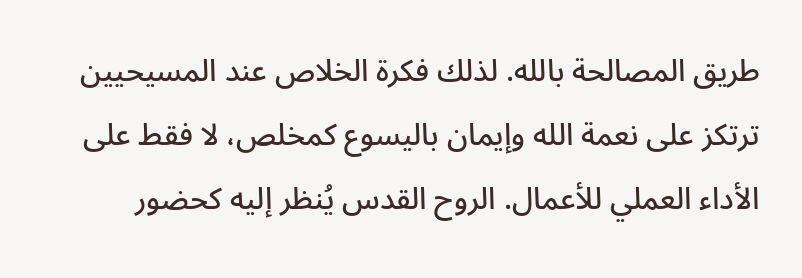طريق المصالحة بالله. لذلك فكرة الخلاص عند المسيحيين ترتكز على نعمة الله وإيمان باليسوع كمخلص، لا فقط على الأداء العملي للأعمال. الروح القدس يُنظر إليه كحضور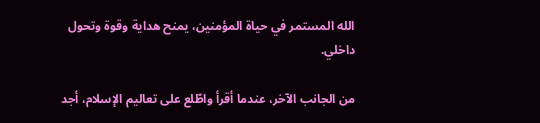الله المستمر في حياة المؤمنين، يمنح هداية وقوة وتحول داخلي.

من الجانب الآخر، عندما أقرأ واطّلع على تعاليم الإسلام، أجد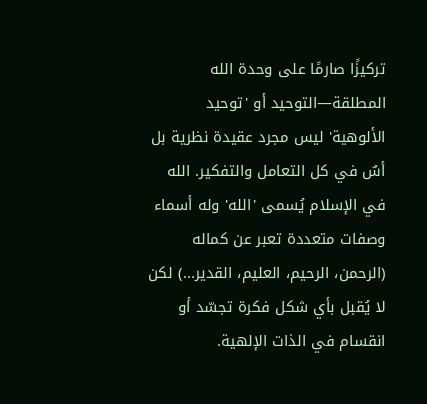تركيزًا صارمًا على وحدة الله المطلقة—التوحيد أو 'توحيد الألوهية' ليس مجرد عقيدة نظرية بل أسٌ في كل التعامل والتفكير. الله في الإسلام يُسمى 'الله' وله أسماء وصفات متعددة تعبر عن كماله (الرحمن، الرحيم، العليم، القدير...) لكن لا يُقبل بأي شكل فكرة تجسّد أو انقسام في الذات الإلهية.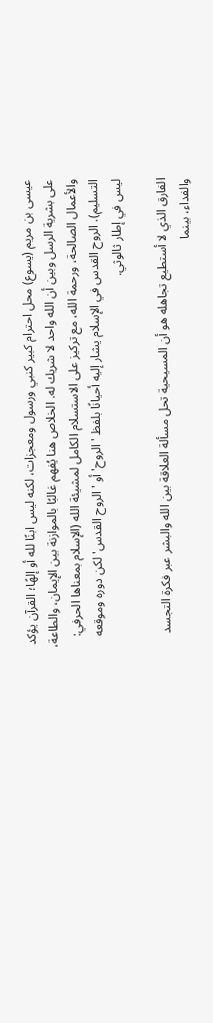عيسى بن مريم (يسوع) محل احترام كبير كنبي ورسول ومعجزات، لكنه ليس ابنًا لله أو إلهًا؛ القرآن يؤكد على بشرية الرسل وبين أن الله واحد لا شريك له. الخلاص هنا يُفهم غالبًا بالموازنة بين الإيمان، والطاعة، والأعمال الصالحة، ورحمة الله، مع تركيز على الاستسلام الكامل لمشيئة الله (الإسلام بمعناها الحرفي: التسليم). الروح القدس في الإسلام يشار إليه أحيانًا بلفظ 'الروح' أو 'الروح القدس' لكن دوره وموقعه ليس في إطار ثالوثي.

الفارق الذي لا أستطيع تجاهله هو أن المسيحية تحل مسألة العلاقة بين الله والبشر عبر فكرة التجسد والفداء، بينما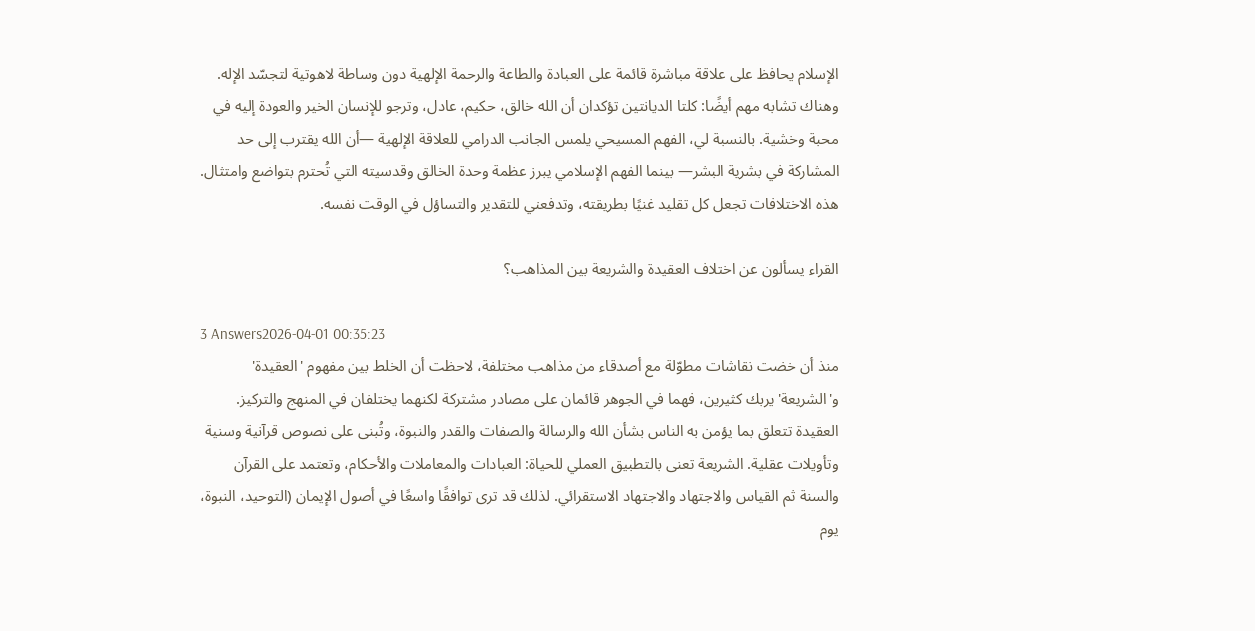الإسلام يحافظ على علاقة مباشرة قائمة على العبادة والطاعة والرحمة الإلهية دون وساطة لاهوتية لتجسّد الإله. وهناك تشابه مهم أيضًا: كلتا الديانتين تؤكدان أن الله خالق، حكيم، عادل، وترجو للإنسان الخير والعودة إليه في محبة وخشية. بالنسبة لي، الفهم المسيحي يلمس الجانب الدرامي للعلاقة الإلهية —أن الله يقترب إلى حد المشاركة في بشرية البشر— بينما الفهم الإسلامي يبرز عظمة وحدة الخالق وقدسيته التي تُحترم بتواضع وامتثال. هذه الاختلافات تجعل كل تقليد غنيًا بطريقته، وتدفعني للتقدير والتساؤل في الوقت نفسه.

القراء يسألون عن اختلاف العقيدة والشريعة بين المذاهب؟

3 Answers2026-04-01 00:35:23
منذ أن خضت نقاشات مطوّلة مع أصدقاء من مذاهب مختلفة، لاحظت أن الخلط بين مفهوم 'العقيدة' و'الشريعة' يربك كثيرين، فهما في الجوهر قائمان على مصادر مشتركة لكنهما يختلفان في المنهج والتركيز. العقيدة تتعلق بما يؤمن به الناس بشأن الله والرسالة والصفات والقدر والنبوة، وتُبنى على نصوص قرآنية وسنية وتأويلات عقلية. الشريعة تعنى بالتطبيق العملي للحياة: العبادات والمعاملات والأحكام، وتعتمد على القرآن والسنة ثم القياس والاجتهاد والاجتهاد الاستقرائي. لذلك قد ترى توافقًا واسعًا في أصول الإيمان (التوحيد، النبوة، يوم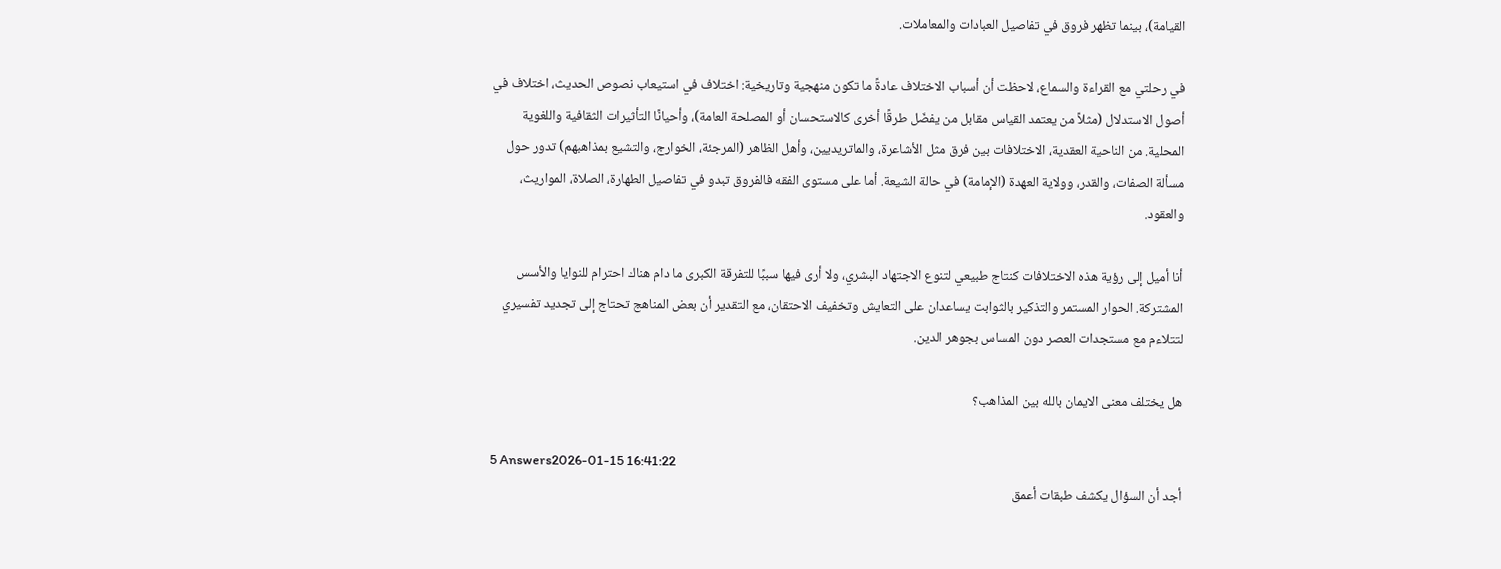القيامة)، بينما تظهر فروق في تفاصيل العبادات والمعاملات.

في رحلتي مع القراءة والسماع، لاحظت أن أسباب الاختلاف عادةً ما تكون منهجية وتاريخية: اختلاف في استيعاب نصوص الحديث، اختلاف في أصول الاستدلال (مثلاً من يعتمد القياس مقابل من يفضّل طرقًا أخرى كالاستحسان أو المصلحة العامة)، وأحيانًا التأثيرات الثقافية واللغوية المحلية. من الناحية العقدية، الاختلافات بين فرق مثل الأشاعرة، والماتريديين، وأهل الظاهر (المرجئة، الخوارج، والتشيع بمذاهبهم) تدور حول مسألة الصفات، والقدر، وولاية العهدة (الإمامة) في حالة الشيعة. أما على مستوى الفقه فالفروق تبدو في تفاصيل الطهارة، الصلاة، المواريث، والعقود.

أنا أميل إلى رؤية هذه الاختلافات كنتاج طبيعي لتنوع الاجتهاد البشري، ولا أرى فيها سببًا للتفرقة الكبرى ما دام هناك احترام للنوايا والأسس المشتركة. الحوار المستمر والتذكير بالثوابت يساعدان على التعايش وتخفيف الاحتقان، مع التقدير أن بعض المناهج تحتاج إلى تجديد تفسيري لتتلاءم مع مستجدات العصر دون المساس بجوهر الدين.

هل يختلف معنى الايمان بالله بين المذاهب؟

5 Answers2026-01-15 16:41:22
أجد أن السؤال يكشف طبقات أعمق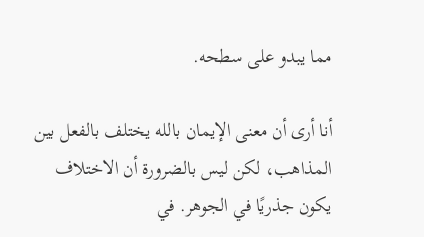مما يبدو على سطحه.

أنا أرى أن معنى الإيمان بالله يختلف بالفعل بين المذاهب، لكن ليس بالضرورة أن الاختلاف يكون جذريًا في الجوهر. في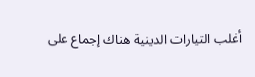أغلب التيارات الدينية هناك إجماع على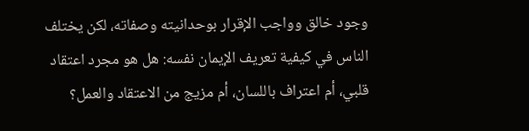وجود خالق وواجب الإقرار بوحدانيته وصفاته، لكن يختلف الناس في كيفية تعريف الإيمان نفسه: هل هو مجرد اعتقاد قلبي، أم اعتراف باللسان، أم مزيج من الاعتقاد والعمل؟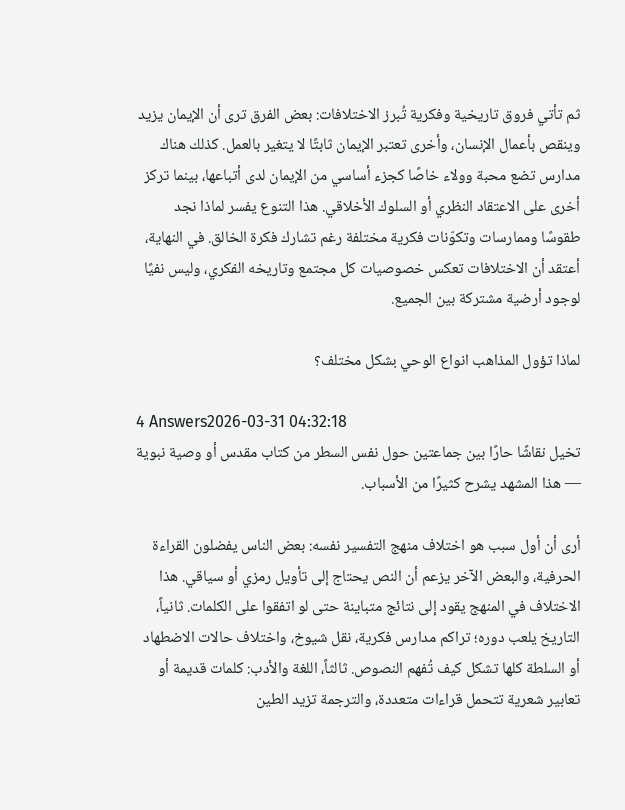ثم تأتي فروق تاريخية وفكرية تُبرز الاختلافات: بعض الفرق ترى أن الإيمان يزيد وينقص بأعمال الإنسان، وأخرى تعتبر الإيمان ثابتًا لا يتغير بالعمل. كذلك هناك مدارس تضع محبة وولاء خاصًا كجزء أساسي من الإيمان لدى أتباعها، بينما تركز أخرى على الاعتقاد النظري أو السلوك الأخلاقي. هذا التنوع يفسر لماذا نجد طقوسًا وممارسات وتكوّنات فكرية مختلفة رغم تشارك فكرة الخالق. في النهاية، أعتقد أن الاختلافات تعكس خصوصيات كل مجتمع وتاريخه الفكري، وليس نفيًا لوجود أرضية مشتركة بين الجميع.

لماذا تؤول المذاهب انواع الوحي بشكل مختلف؟

4 Answers2026-03-31 04:32:18
تخيل نقاشًا حارًا بين جماعتين حول نفس السطر من كتاب مقدس أو وصية نبوية — هذا المشهد يشرح كثيرًا من الأسباب.

أرى أن أول سبب هو اختلاف منهج التفسير نفسه: بعض الناس يفضلون القراءة الحرفية، والبعض الآخر يزعم أن النص يحتاج إلى تأويل رمزي أو سياقي. هذا الاختلاف في المنهج يقود إلى نتائج متباينة حتى لو اتفقوا على الكلمات. ثانياً، التاريخ يلعب دوره؛ تراكم مدارس فكرية، نقل شيوخ، واختلاف حالات الاضطهاد أو السلطة كلها تشكل كيف تُفهم النصوص. ثالثاً، اللغة والأدب: كلمات قديمة أو تعابير شعرية تتحمل قراءات متعددة، والترجمة تزيد الطين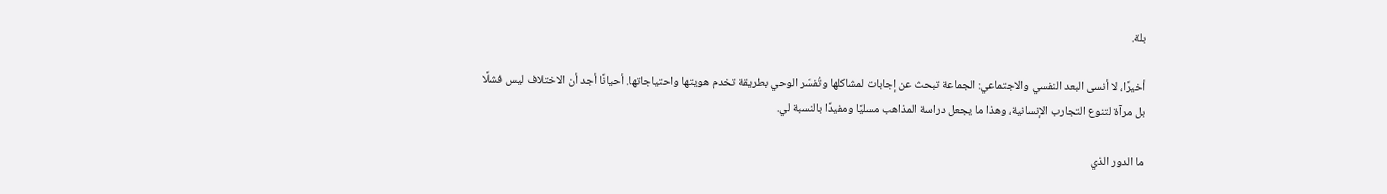بلة.

أخيرًا، لا أنسى البعد النفسي والاجتماعي: الجماعة تبحث عن إجابات لمشاكلها وتُفسّر الوحي بطريقة تخدم هويتها واحتياجاتها. أحيانًا أجد أن الاختلاف ليس فشلًا بل مرآة لتنوع التجارب الإنسانية، وهذا ما يجعل دراسة المذاهب مسليًا ومفيدًا بالنسبة لي.

ما الدور الذي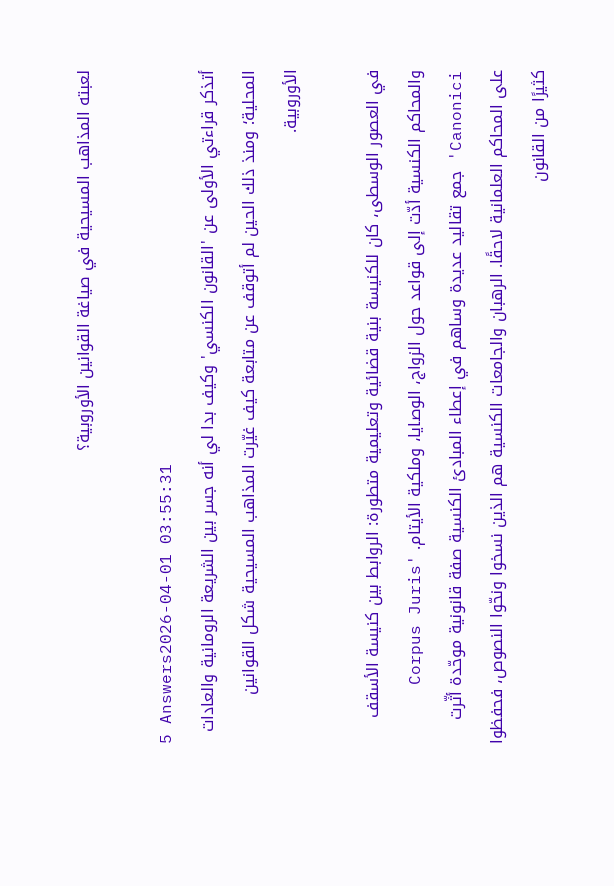لعبته المذاهب المسيحية في صياغة القوانين الأوروبية؟

5 Answers2026-04-01 03:55:31
أتذكر قراءتي الأولى عن 'القانون الكنسي' وكيف بدا لي أنه جسر بين الشريعة الرومانية والعادات المحلية؛ ومنذ ذلك الحين لم أتوقف عن متابعة كيف غيّرت المذاهب المسيحية شكل القوانين الأوروبية.

في العصور الوسطى، كان للكنيسة بنية قضائية وتعليمية متطورة: الروابط بين كنيسة الأسقف والمحاكم الكنسية أدّت إلى قواعد حول الزواج، الوصايا، وملكية الأيتام. 'Corpus Juris Canonici' جمع تقاليد عديدة وساهم في إعطاء المبادئ الكنسية صفة قانونية موحّدة أثّرت على المحاكم العلمانية لاحقًا. الرهبان والجامعات الكنسية هم الذين نسخوا ونحّوا النصوص، فحفظوا كثيرًا من القانون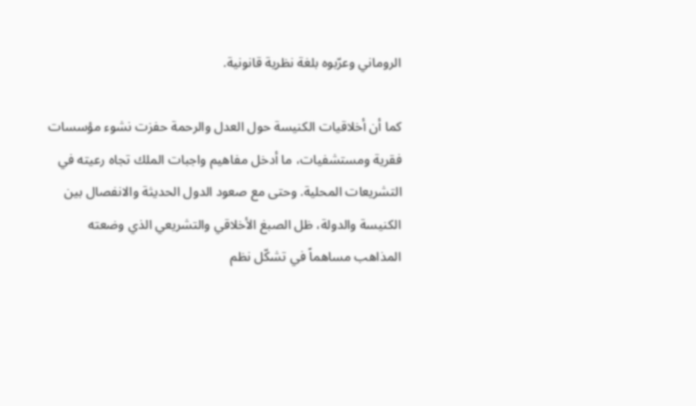الروماني وعرّبوه بلغة نظرية قانونية.

كما أن أخلاقيات الكنيسة حول العدل والرحمة حفزت نشوء مؤسسات فقرية ومستشفيات، ما أدخل مفاهيم واجبات الملك تجاه رعيته في التشريعات المحلية. وحتى مع صعود الدول الحديثة والانفصال بين الكنيسة والدولة، ظل الصبغ الأخلاقي والتشريعي الذي وضعته المذاهب مساهماً في تشكّل نظم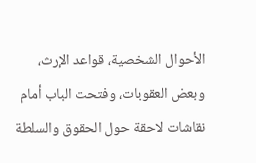الأحوال الشخصية، قواعد الإرث، وبعض العقوبات، وفتحت الباب أمام نقاشات لاحقة حول الحقوق والسلطة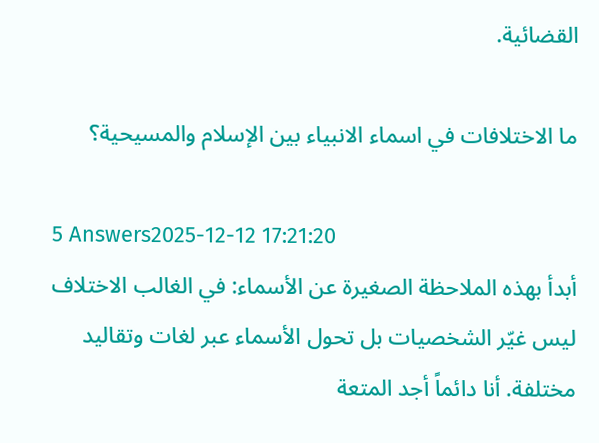القضائية.

ما الاختلافات في اسماء الانبياء بين الإسلام والمسيحية؟

5 Answers2025-12-12 17:21:20
أبدأ بهذه الملاحظة الصغيرة عن الأسماء: في الغالب الاختلاف ليس غيّر الشخصيات بل تحول الأسماء عبر لغات وتقاليد مختلفة. أنا دائماً أجد المتعة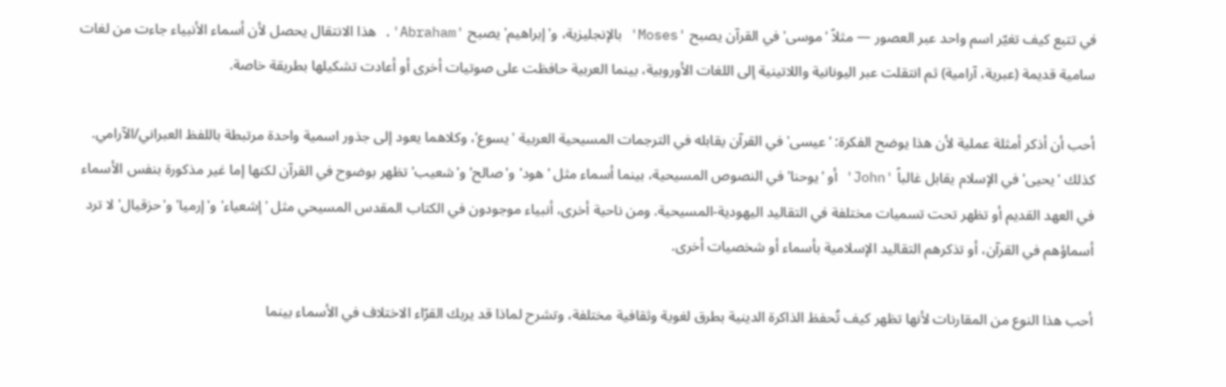في تتبع كيف تغيّر اسم واحد عبر العصور — مثلاً 'موسى' في القرآن يصبح 'Moses' بالإنجليزية، و'إبراهيم' يصبح 'Abraham'. هذا الانتقال يحصل لأن أسماء الأنبياء جاءت من لغات سامية قديمة (عبرية، آرامية) ثم انتقلت عبر اليونانية واللاتينية إلى اللغات الأوروبية، بينما العربية حافظت على صوتيات أخرى أو أعادت تشكيلها بطريقة خاصة.

أحب أن أذكر أمثلة عملية لأن هذا يوضح الفكرة: 'عيسى' في القرآن يقابله في الترجمات المسيحية العربية 'يسوع'، وكلاهما يعود إلى جذور اسمية واحدة مرتبطة باللفظ العبراني/الآرامي. كذلك 'يحيى' في الإسلام يقابل غالباً 'John' أو 'يوحنا' في النصوص المسيحية، بينما أسماء مثل 'هود' و'صالح' و'شعيب' تظهر بوضوح في القرآن لكنها إما غير مذكورة بنفس الأسماء في العهد القديم أو تظهر تحت تسميات مختلفة في التقاليد اليهودية-المسيحية. ومن ناحية أخرى، أنبياء موجودون في الكتاب المقدس المسيحي مثل 'إشعياء' و'إرميا' و'حزقيال' لا ترد أسماؤهم في القرآن، أو تذكرهم التقاليد الإسلامية بأسماء أو شخصيات أخرى.

أحب هذا النوع من المقارنات لأنها تظهر كيف تُحفظ الذاكرة الدينية بطرق لغوية وثقافية مختلفة، وتشرح لماذا قد يربك القرّاء الاختلاف في الأسماء بينما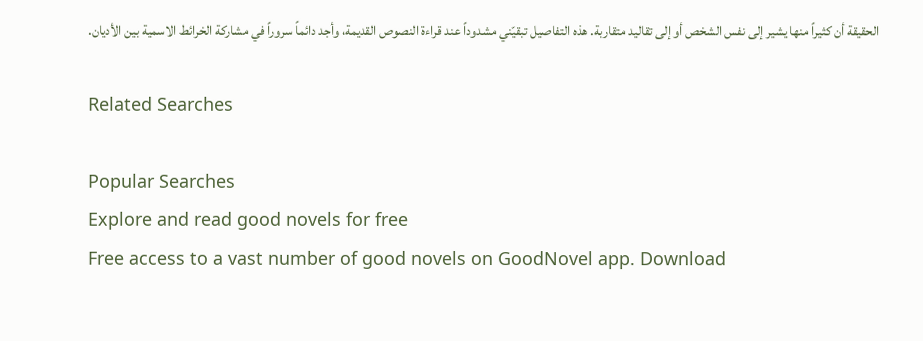الحقيقة أن كثيراً منها يشير إلى نفس الشخص أو إلى تقاليد متقاربة. هذه التفاصيل تبقيّني مشدوداً عند قراءة النصوص القديمة، وأجد دائماً سروراً في مشاركة الخرائط الاسمية بين الأديان.

Related Searches

Popular Searches
Explore and read good novels for free
Free access to a vast number of good novels on GoodNovel app. Download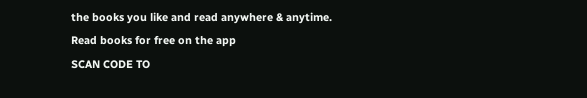the books you like and read anywhere & anytime.
Read books for free on the app
SCAN CODE TO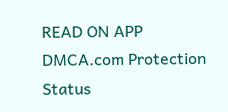READ ON APP
DMCA.com Protection Status